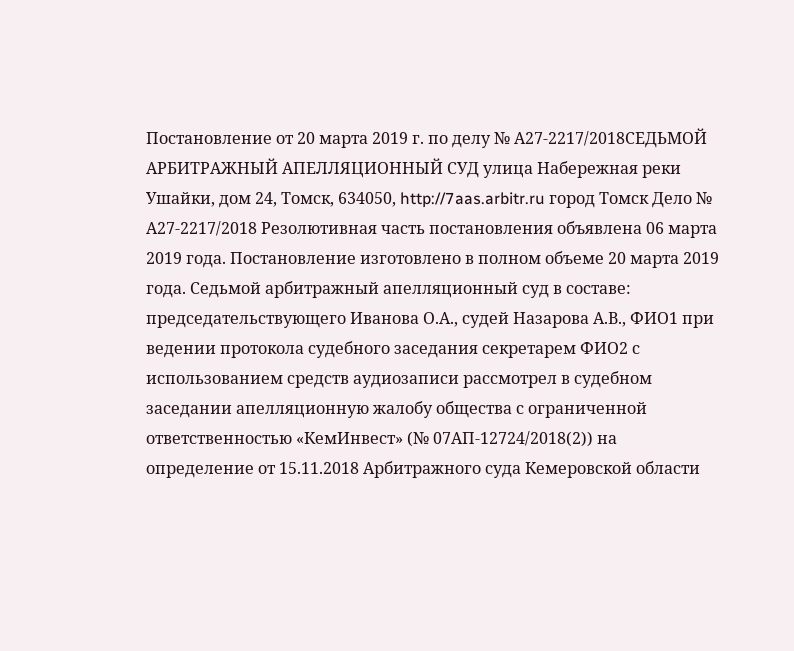Постановление от 20 марта 2019 г. по делу № А27-2217/2018СЕДЬМОЙ АРБИТРАЖНЫЙ АПЕЛЛЯЦИОННЫЙ СУД улица Набережная реки Ушайки, дом 24, Томск, 634050, http://7aas.arbitr.ru город Томск Дело № А27-2217/2018 Резолютивная часть постановления объявлена 06 марта 2019 года. Постановление изготовлено в полном объеме 20 марта 2019 года. Седьмой арбитражный апелляционный суд в составе: председательствующего Иванова О.А., судей Назарова А.В., ФИО1 при ведении протокола судебного заседания секретарем ФИО2 с использованием средств аудиозаписи рассмотрел в судебном заседании апелляционную жалобу общества с ограниченной ответственностью «КемИнвест» (№ 07АП-12724/2018(2)) на определение от 15.11.2018 Арбитражного суда Кемеровской области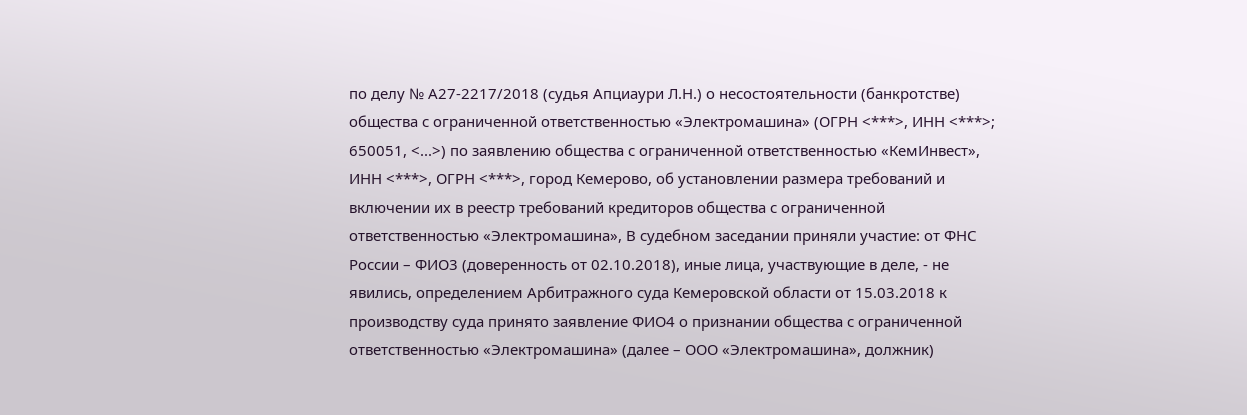по делу № А27-2217/2018 (судья Апциаури Л.Н.) о несостоятельности (банкротстве) общества с ограниченной ответственностью «Электромашина» (ОГРН <***>, ИНН <***>; 650051, <...>) по заявлению общества с ограниченной ответственностью «КемИнвест», ИНН <***>, ОГРН <***>, город Кемерово, об установлении размера требований и включении их в реестр требований кредиторов общества с ограниченной ответственностью «Электромашина», В судебном заседании приняли участие: от ФНС России – ФИО3 (доверенность от 02.10.2018), иные лица, участвующие в деле, - не явились, определением Арбитражного суда Кемеровской области от 15.03.2018 к производству суда принято заявление ФИО4 о признании общества с ограниченной ответственностью «Электромашина» (далее – ООО «Электромашина», должник)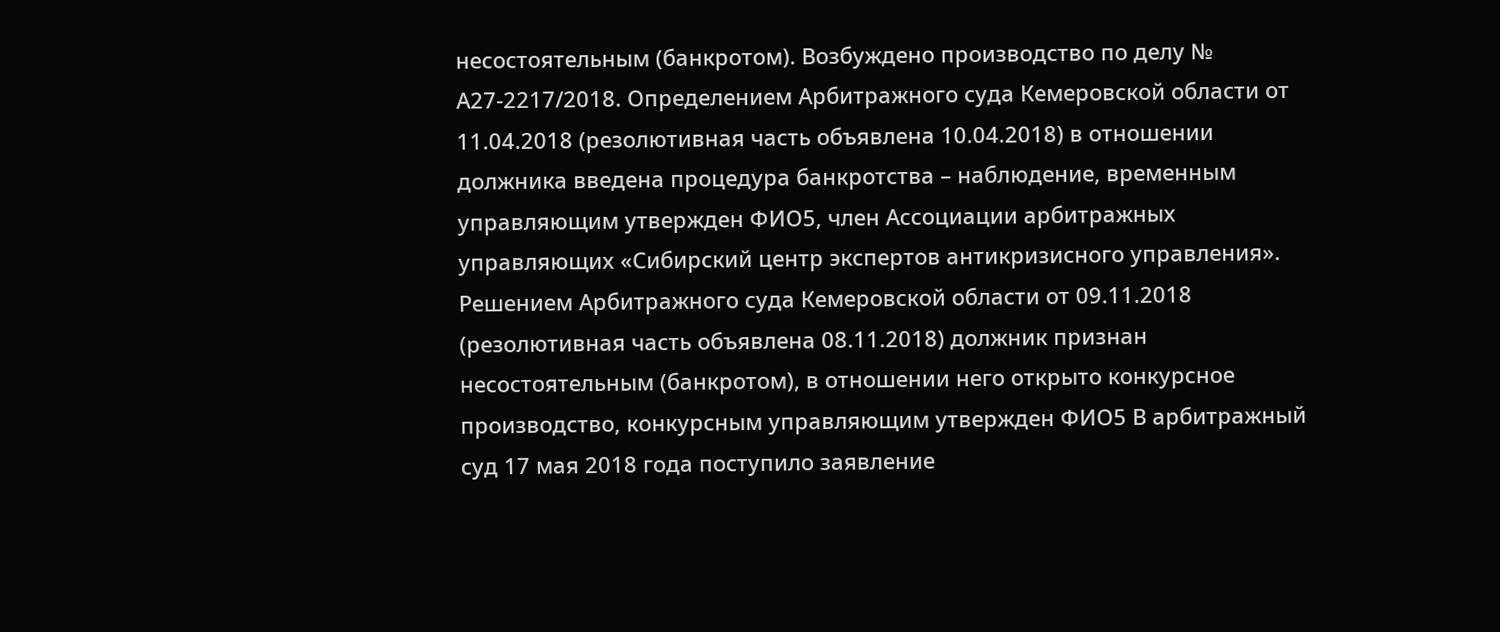несостоятельным (банкротом). Возбуждено производство по делу № А27-2217/2018. Определением Арбитражного суда Кемеровской области от 11.04.2018 (резолютивная часть объявлена 10.04.2018) в отношении должника введена процедура банкротства – наблюдение, временным управляющим утвержден ФИО5, член Ассоциации арбитражных управляющих «Сибирский центр экспертов антикризисного управления». Решением Арбитражного суда Кемеровской области от 09.11.2018 (резолютивная часть объявлена 08.11.2018) должник признан несостоятельным (банкротом), в отношении него открыто конкурсное производство, конкурсным управляющим утвержден ФИО5 В арбитражный суд 17 мая 2018 года поступило заявление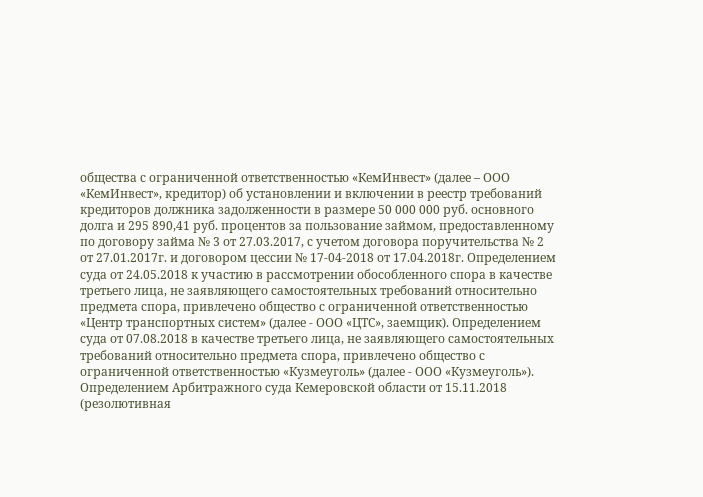общества с ограниченной ответственностью «КемИнвест» (далее – ООО «КемИнвест», кредитор) об установлении и включении в реестр требований кредиторов должника задолженности в размере 50 000 000 руб. основного долга и 295 890,41 руб. процентов за пользование займом, предоставленному по договору займа № 3 от 27.03.2017, с учетом договора поручительства № 2 от 27.01.2017г. и договором цессии № 17-04-2018 от 17.04.2018г. Определением суда от 24.05.2018 к участию в рассмотрении обособленного спора в качестве третьего лица, не заявляющего самостоятельных требований относительно предмета спора, привлечено общество с ограниченной ответственностью «Центр транспортных систем» (далее - ООО «ЦТС», заемщик). Определением суда от 07.08.2018 в качестве третьего лица, не заявляющего самостоятельных требований относительно предмета спора, привлечено общество с ограниченной ответственностью «Кузмеуголь» (далее - ООО «Кузмеуголь»). Определением Арбитражного суда Кемеровской области от 15.11.2018 (резолютивная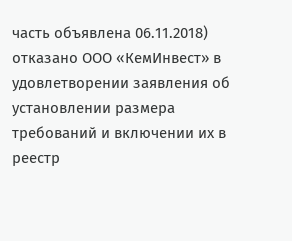часть объявлена 06.11.2018) отказано ООО «КемИнвест» в удовлетворении заявления об установлении размера требований и включении их в реестр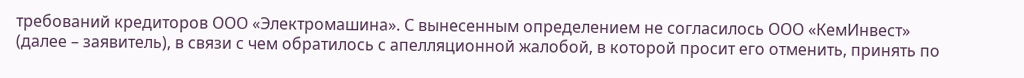требований кредиторов ООО «Электромашина». С вынесенным определением не согласилось ООО «КемИнвест» (далее – заявитель), в связи с чем обратилось с апелляционной жалобой, в которой просит его отменить, принять по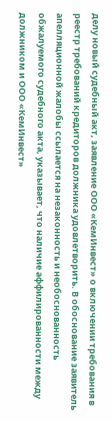делу новый судебный акт, заявление ООО «КемИнвест» о включении требования в реестр требований кредиторов должника удовлетворить. В обоснование заявитель апелляционной жалобы ссылается на незаконность и необоснованность обжалуемого судебного акта, указывает, что наличие аффилированности между должником и ООО «КемИнвест»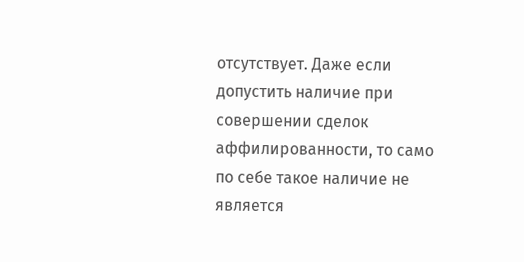отсутствует. Даже если допустить наличие при совершении сделок аффилированности, то само по себе такое наличие не является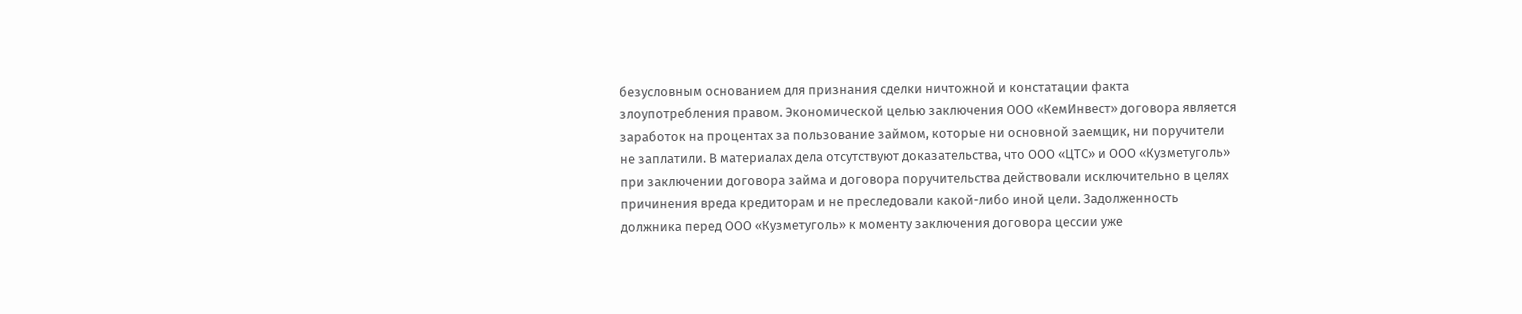безусловным основанием для признания сделки ничтожной и констатации факта злоупотребления правом. Экономической целью заключения ООО «КемИнвест» договора является заработок на процентах за пользование займом, которые ни основной заемщик, ни поручители не заплатили. В материалах дела отсутствуют доказательства, что ООО «ЦТС» и ООО «Кузметуголь» при заключении договора займа и договора поручительства действовали исключительно в целях причинения вреда кредиторам и не преследовали какой-либо иной цели. Задолженность должника перед ООО «Кузметуголь» к моменту заключения договора цессии уже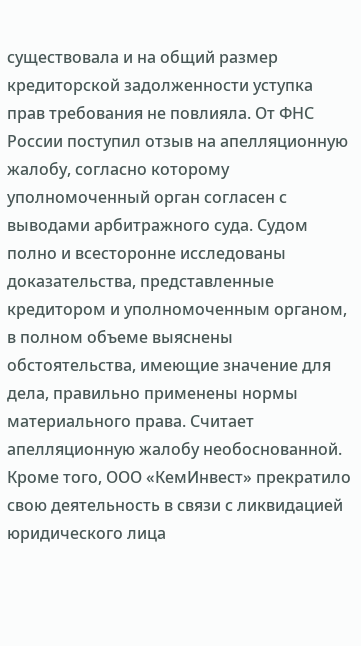существовала и на общий размер кредиторской задолженности уступка прав требования не повлияла. От ФНС России поступил отзыв на апелляционную жалобу, согласно которому уполномоченный орган согласен с выводами арбитражного суда. Судом полно и всесторонне исследованы доказательства, представленные кредитором и уполномоченным органом, в полном объеме выяснены обстоятельства, имеющие значение для дела, правильно применены нормы материального права. Считает апелляционную жалобу необоснованной. Кроме того, ООО «КемИнвест» прекратило свою деятельность в связи с ликвидацией юридического лица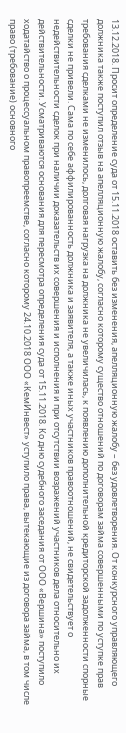13.12.2018. Просит определение суда от 15.11.2018 оставить без изменения, апелляционную жалобу – без удовлетворения. От конкурсного управляющего должника также поступил отзыв на апелляционную жалобу, согласно которому существо отношений по договорам займа совершенными по уступке прав требования сделками не изменилось, долговая нагрузка на должника не увеличилась, к появлению дополнительной кредиторской задолженности спорные сделки не привели. Сама по себе аффилированность должника и заявителя, а также иных участников правоотношений, не свидетельствует о недействительности сделок при наличии доказательств их совершения и исполнения и при отсутствии возражений участников дела относительно их действительности. Усматриваются основания для пересмотра определения суда от 15.11.2018. Ко дню судебного заседания от ООО «Вершина» поступило ходатайство о процессуальном правопреемстве, согласно которому 24.10.2018 ООО «КемИнвест» уступило права, вытекающие из договора займа, в том числе право (требование) основного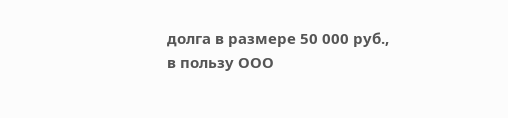долга в размере 50 000 руб., в пользу ООО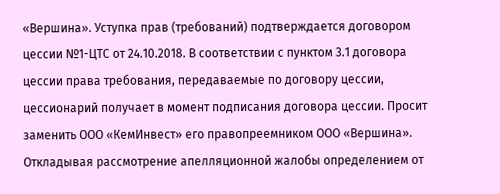«Вершина». Уступка прав (требований) подтверждается договором цессии №1-ЦТС от 24.10.2018. В соответствии с пунктом 3.1 договора цессии права требования, передаваемые по договору цессии, цессионарий получает в момент подписания договора цессии. Просит заменить ООО «КемИнвест» его правопреемником ООО «Вершина». Откладывая рассмотрение апелляционной жалобы определением от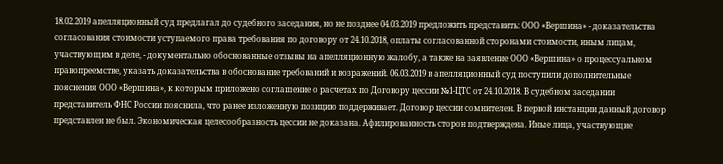18.02.2019 апелляционный суд предлагал до судебного заседания, но не позднее 04.03.2019 предложить представить: ООО «Вершина» - доказательства согласования стоимости уступаемого права требования по договору от 24.10.2018, оплаты согласованной сторонами стоимости, иным лицам, участвующим в деле, - документально обоснованные отзывы на апелляционную жалобу, а также на заявление ООО «Вершина» о процессуальном правопреемстве, указать доказательства в обоснование требований и возражений. 06.03.2019 в апелляционный суд поступили дополнительные пояснения ООО «Вершина», к которым приложено соглашение о расчетах по Договору цессии №1-ЦТС от 24.10.2018. В судебном заседании представитель ФНС России пояснила, что ранее изложенную позицию поддерживает. Договор цессии сомнителен. В первой инстанции данный договор представлен не был. Экономическая целесообразность цессии не доказана. Афилированность сторон подтверждена. Иные лица, участвующие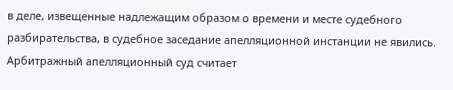в деле, извещенные надлежащим образом о времени и месте судебного разбирательства, в судебное заседание апелляционной инстанции не явились. Арбитражный апелляционный суд считает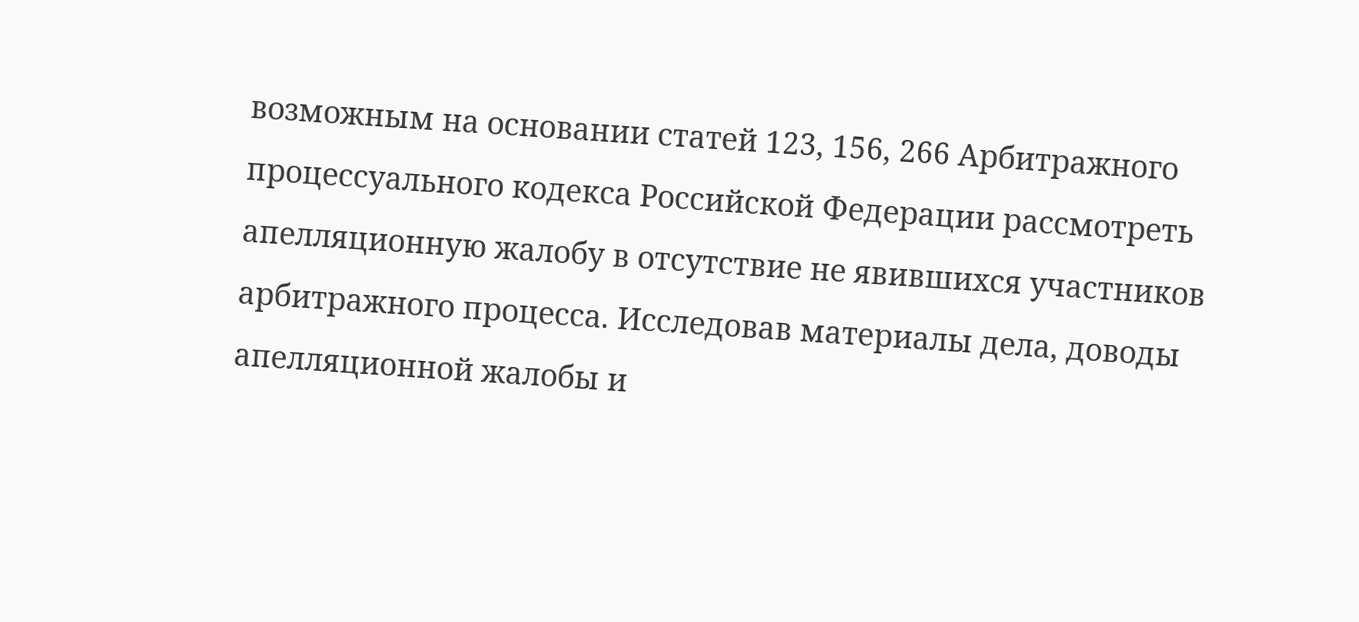возможным на основании статей 123, 156, 266 Арбитражного процессуального кодекса Российской Федерации рассмотреть апелляционную жалобу в отсутствие не явившихся участников арбитражного процесса. Исследовав материалы дела, доводы апелляционной жалобы и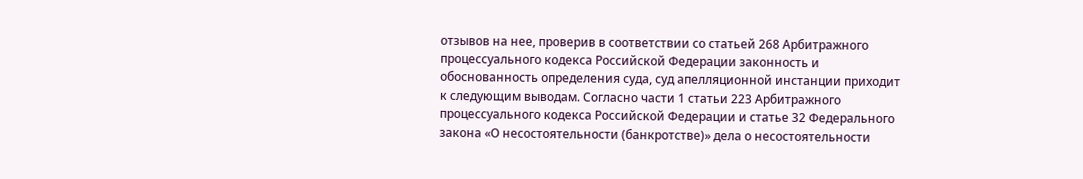отзывов на нее, проверив в соответствии со статьей 268 Арбитражного процессуального кодекса Российской Федерации законность и обоснованность определения суда, суд апелляционной инстанции приходит к следующим выводам. Согласно части 1 статьи 223 Арбитражного процессуального кодекса Российской Федерации и статье 32 Федерального закона «О несостоятельности (банкротстве)» дела о несостоятельности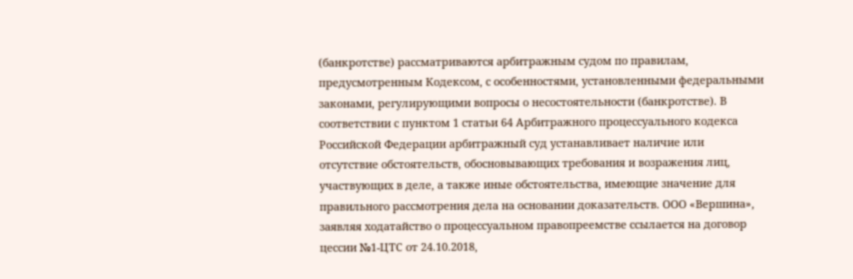(банкротстве) рассматриваются арбитражным судом по правилам, предусмотренным Кодексом, с особенностями, установленными федеральными законами, регулирующими вопросы о несостоятельности (банкротстве). В соответствии с пунктом 1 статьи 64 Арбитражного процессуального кодекса Российской Федерации арбитражный суд устанавливает наличие или отсутствие обстоятельств, обосновывающих требования и возражения лиц, участвующих в деле, а также иные обстоятельства, имеющие значение для правильного рассмотрения дела на основании доказательств. ООО «Вершина», заявляя ходатайство о процессуальном правопреемстве ссылается на договор цессии №1-ЦТС от 24.10.2018,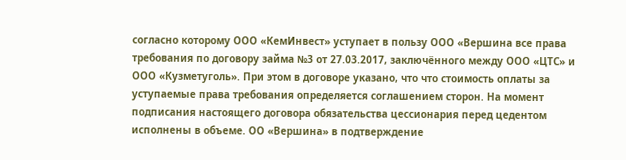согласно которому ООО «КемИнвест» уступает в пользу ООО «Вершина все права требования по договору займа №3 от 27.03.2017, заключённого между ООО «ЦТС» и ООО «Кузметуголь». При этом в договоре указано, что что стоимость оплаты за уступаемые права требования определяется соглашением сторон. На момент подписания настоящего договора обязательства цессионария перед цедентом исполнены в объеме. ОО «Вершина» в подтверждение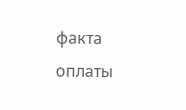факта оплаты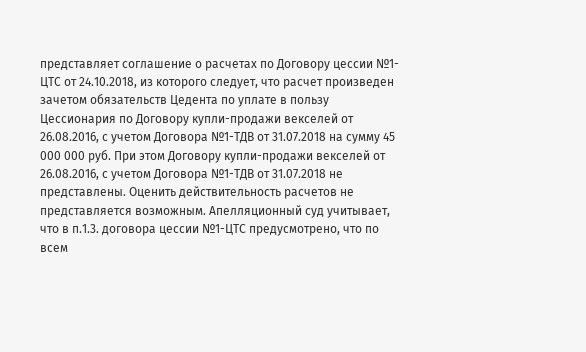представляет соглашение о расчетах по Договору цессии №1-ЦТС от 24.10.2018, из которого следует, что расчет произведен зачетом обязательств Цедента по уплате в пользу Цессионария по Договору купли-продажи векселей от 26.08.2016, с учетом Договора №1-ТДВ от 31.07.2018 на сумму 45 000 000 руб. При этом Договору купли-продажи векселей от 26.08.2016, с учетом Договора №1-ТДВ от 31.07.2018 не представлены. Оценить действительность расчетов не представляется возможным. Апелляционный суд учитывает, что в п.1.3. договора цессии №1-ЦТС предусмотрено, что по всем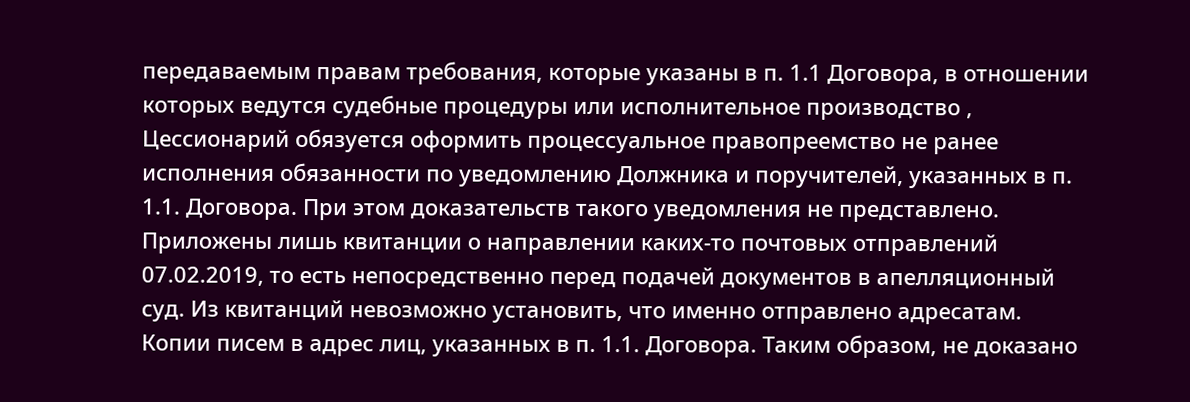передаваемым правам требования, которые указаны в п. 1.1 Договора, в отношении которых ведутся судебные процедуры или исполнительное производство , Цессионарий обязуется оформить процессуальное правопреемство не ранее исполнения обязанности по уведомлению Должника и поручителей, указанных в п. 1.1. Договора. При этом доказательств такого уведомления не представлено. Приложены лишь квитанции о направлении каких-то почтовых отправлений 07.02.2019, то есть непосредственно перед подачей документов в апелляционный суд. Из квитанций невозможно установить, что именно отправлено адресатам. Копии писем в адрес лиц, указанных в п. 1.1. Договора. Таким образом, не доказано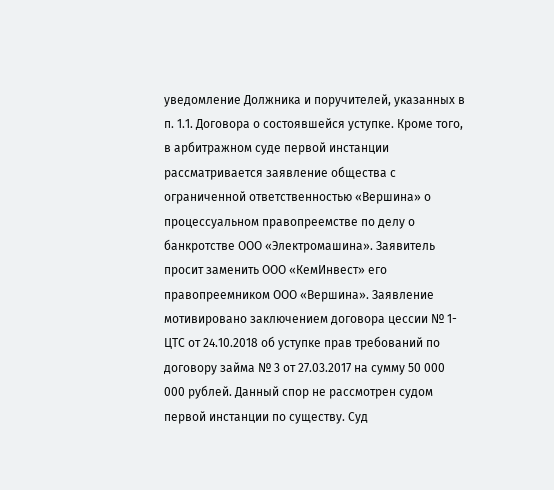уведомление Должника и поручителей, указанных в п. 1.1. Договора о состоявшейся уступке. Кроме того, в арбитражном суде первой инстанции рассматривается заявление общества с ограниченной ответственностью «Вершина» о процессуальном правопреемстве по делу о банкротстве ООО «Электромашина». Заявитель просит заменить ООО «КемИнвест» его правопреемником ООО «Вершина». Заявление мотивировано заключением договора цессии № 1-ЦТС от 24.10.2018 об уступке прав требований по договору займа № 3 от 27.03.2017 на сумму 50 000 000 рублей. Данный спор не рассмотрен судом первой инстанции по существу. Суд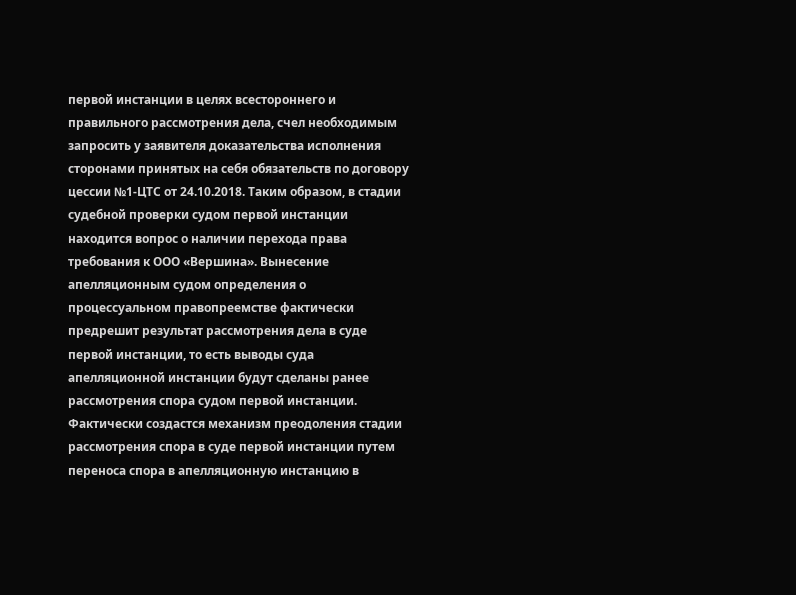первой инстанции в целях всестороннего и правильного рассмотрения дела, счел необходимым запросить у заявителя доказательства исполнения сторонами принятых на себя обязательств по договору цессии №1-ЦТС от 24.10.2018. Таким образом, в стадии судебной проверки судом первой инстанции находится вопрос о наличии перехода права требования к ООО «Вершина». Вынесение апелляционным судом определения о процессуальном правопреемстве фактически предрешит результат рассмотрения дела в суде первой инстанции, то есть выводы суда апелляционной инстанции будут сделаны ранее рассмотрения спора судом первой инстанции. Фактически создастся механизм преодоления стадии рассмотрения спора в суде первой инстанции путем переноса спора в апелляционную инстанцию в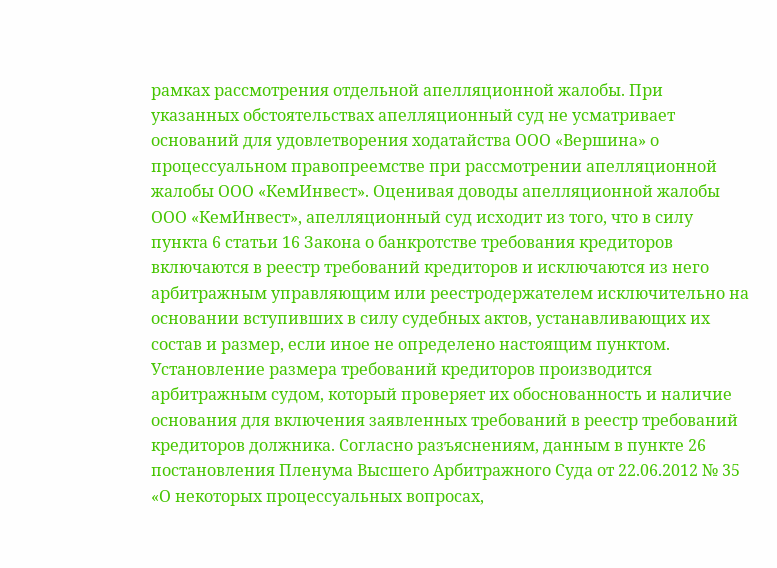рамках рассмотрения отдельной апелляционной жалобы. При указанных обстоятельствах апелляционный суд не усматривает оснований для удовлетворения ходатайства ООО «Вершина» о процессуальном правопреемстве при рассмотрении апелляционной жалобы ООО «КемИнвест». Оценивая доводы апелляционной жалобы ООО «КемИнвест», апелляционный суд исходит из того, что в силу пункта 6 статьи 16 Закона о банкротстве требования кредиторов включаются в реестр требований кредиторов и исключаются из него арбитражным управляющим или реестродержателем исключительно на основании вступивших в силу судебных актов, устанавливающих их состав и размер, если иное не определено настоящим пунктом. Установление размера требований кредиторов производится арбитражным судом, который проверяет их обоснованность и наличие основания для включения заявленных требований в реестр требований кредиторов должника. Согласно разъяснениям, данным в пункте 26 постановления Пленума Высшего Арбитражного Суда от 22.06.2012 № 35 «О некоторых процессуальных вопросах,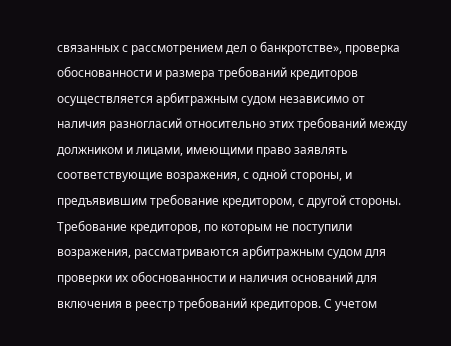связанных с рассмотрением дел о банкротстве», проверка обоснованности и размера требований кредиторов осуществляется арбитражным судом независимо от наличия разногласий относительно этих требований между должником и лицами, имеющими право заявлять соответствующие возражения, с одной стороны, и предъявившим требование кредитором, с другой стороны. Требование кредиторов, по которым не поступили возражения, рассматриваются арбитражным судом для проверки их обоснованности и наличия оснований для включения в реестр требований кредиторов. С учетом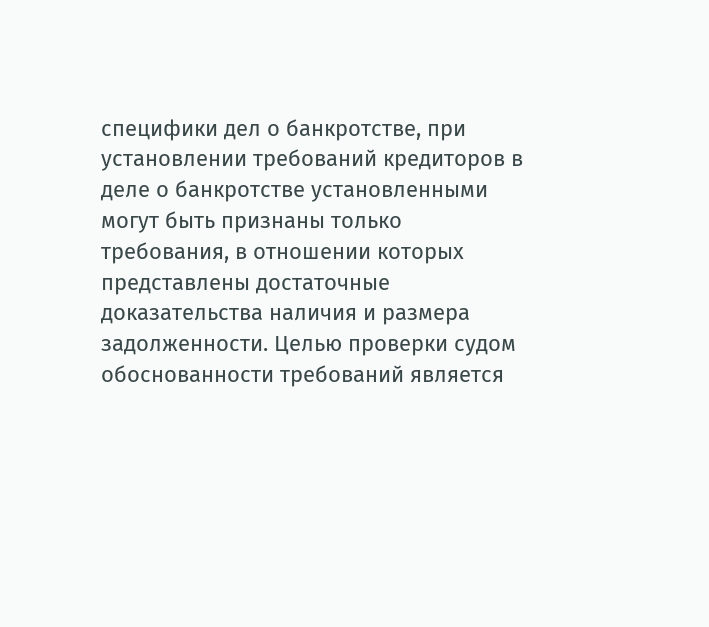специфики дел о банкротстве, при установлении требований кредиторов в деле о банкротстве установленными могут быть признаны только требования, в отношении которых представлены достаточные доказательства наличия и размера задолженности. Целью проверки судом обоснованности требований является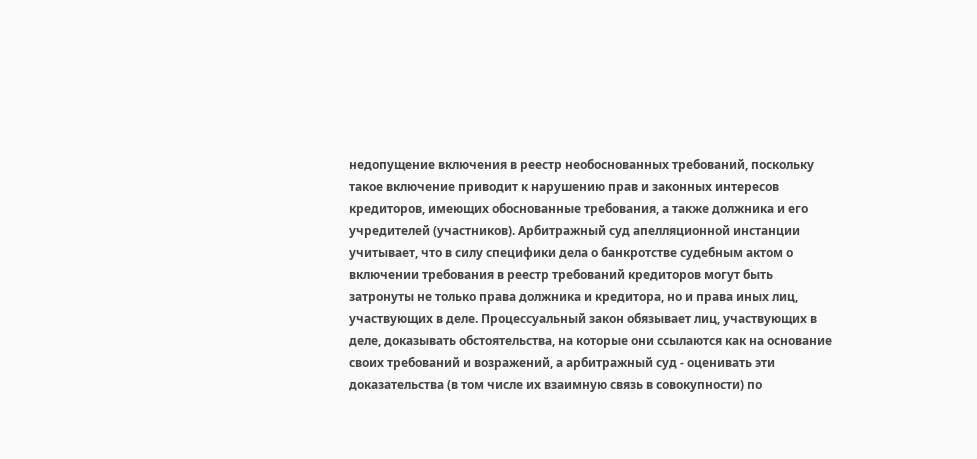недопущение включения в реестр необоснованных требований, поскольку такое включение приводит к нарушению прав и законных интересов кредиторов, имеющих обоснованные требования, а также должника и его учредителей (участников). Арбитражный суд апелляционной инстанции учитывает, что в силу специфики дела о банкротстве судебным актом о включении требования в реестр требований кредиторов могут быть затронуты не только права должника и кредитора, но и права иных лиц, участвующих в деле. Процессуальный закон обязывает лиц, участвующих в деле, доказывать обстоятельства, на которые они ссылаются как на основание своих требований и возражений, а арбитражный суд - оценивать эти доказательства (в том числе их взаимную связь в совокупности) по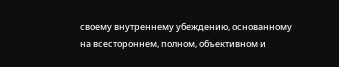своему внутреннему убеждению, основанному на всестороннем, полном, объективном и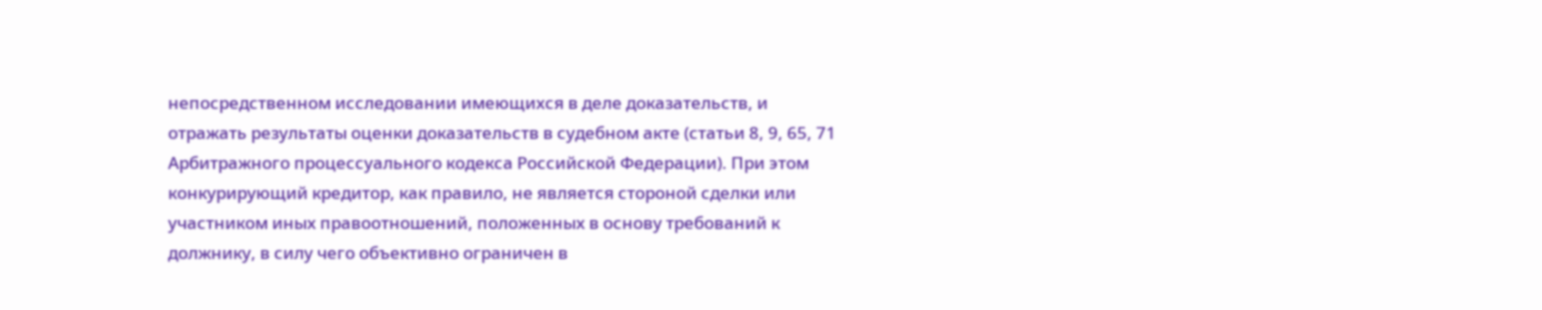непосредственном исследовании имеющихся в деле доказательств, и отражать результаты оценки доказательств в судебном акте (статьи 8, 9, 65, 71 Арбитражного процессуального кодекса Российской Федерации). При этом конкурирующий кредитор, как правило, не является стороной сделки или участником иных правоотношений, положенных в основу требований к должнику, в силу чего объективно ограничен в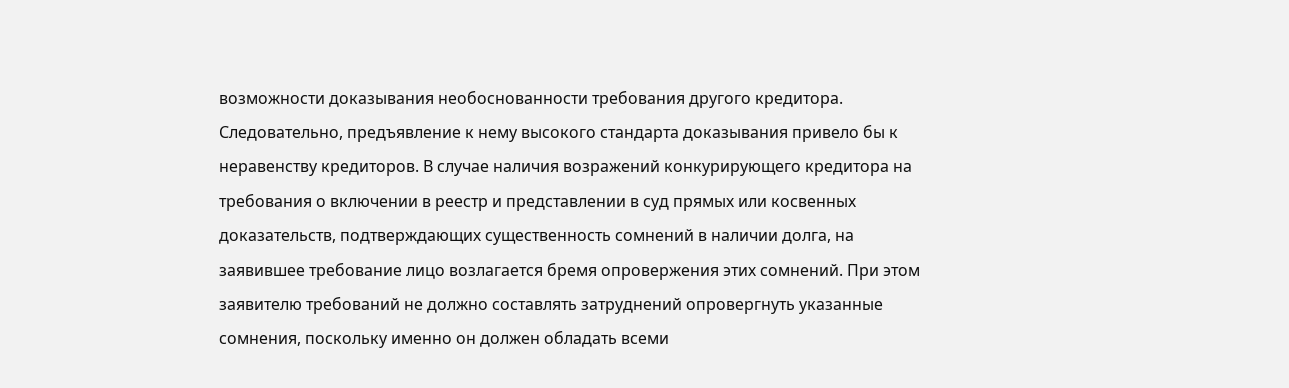возможности доказывания необоснованности требования другого кредитора. Следовательно, предъявление к нему высокого стандарта доказывания привело бы к неравенству кредиторов. В случае наличия возражений конкурирующего кредитора на требования о включении в реестр и представлении в суд прямых или косвенных доказательств, подтверждающих существенность сомнений в наличии долга, на заявившее требование лицо возлагается бремя опровержения этих сомнений. При этом заявителю требований не должно составлять затруднений опровергнуть указанные сомнения, поскольку именно он должен обладать всеми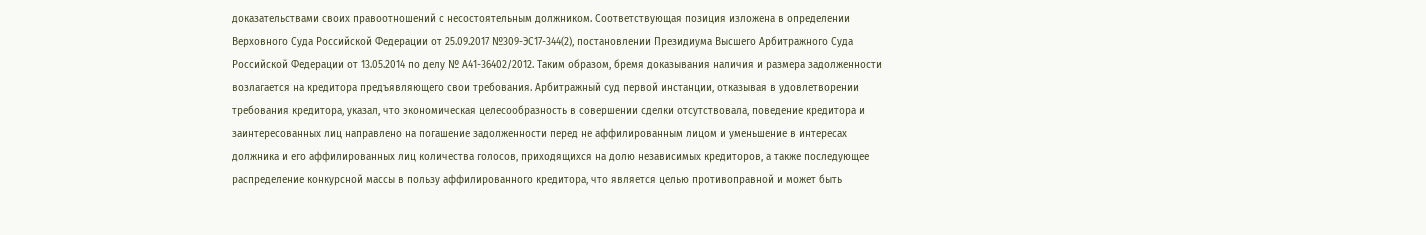доказательствами своих правоотношений с несостоятельным должником. Соответствующая позиция изложена в определении Верховного Суда Российской Федерации от 25.09.2017 №309-ЭС17-344(2), постановлении Президиума Высшего Арбитражного Суда Российской Федерации от 13.05.2014 по делу № А41-36402/2012. Таким образом, бремя доказывания наличия и размера задолженности возлагается на кредитора предъявляющего свои требования. Арбитражный суд первой инстанции, отказывая в удовлетворении требования кредитора, указал, что экономическая целесообразность в совершении сделки отсутствовала, поведение кредитора и заинтересованных лиц направлено на погашение задолженности перед не аффилированным лицом и уменьшение в интересах должника и его аффилированных лиц количества голосов, приходящихся на долю независимых кредиторов, а также последующее распределение конкурсной массы в пользу аффилированного кредитора, что является целью противоправной и может быть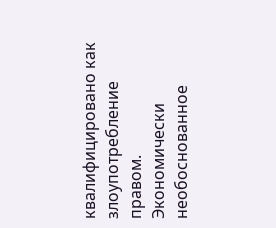квалифицировано как злоупотребление правом. Экономически необоснованное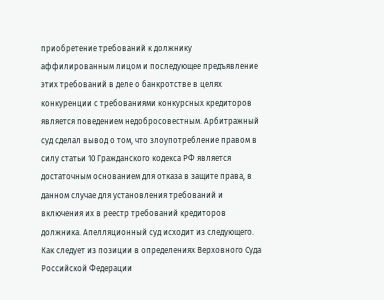приобретение требований к должнику аффилированным лицом и последующее предъявление этих требований в деле о банкротстве в целях конкуренции с требованиями конкурсных кредиторов является поведением недобросовестным. Арбитражный суд сделал вывод о том, что злоупотребление правом в силу статьи 10 Гражданского кодекса РФ является достаточным основанием для отказа в защите права, в данном случае для установления требований и включения их в реестр требований кредиторов должника. Апелляционный суд исходит из следующего. Как следует из позиции в определениях Верховного Суда Российской Федерации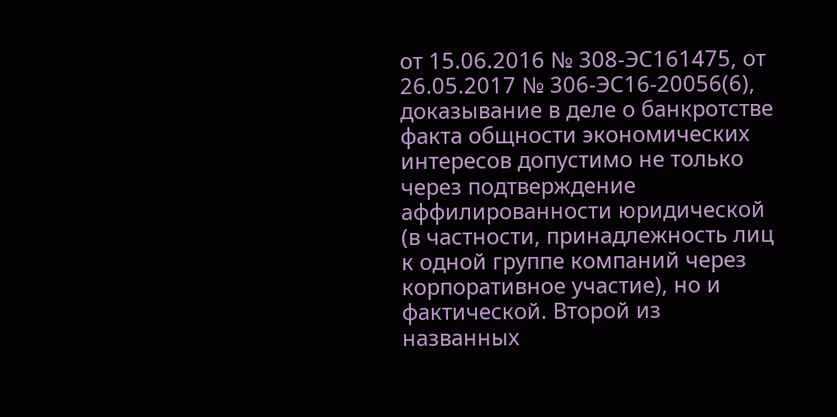от 15.06.2016 № 308-ЭС161475, от 26.05.2017 № 306-ЭС16-20056(6), доказывание в деле о банкротстве факта общности экономических интересов допустимо не только через подтверждение аффилированности юридической (в частности, принадлежность лиц к одной группе компаний через корпоративное участие), но и фактической. Второй из названных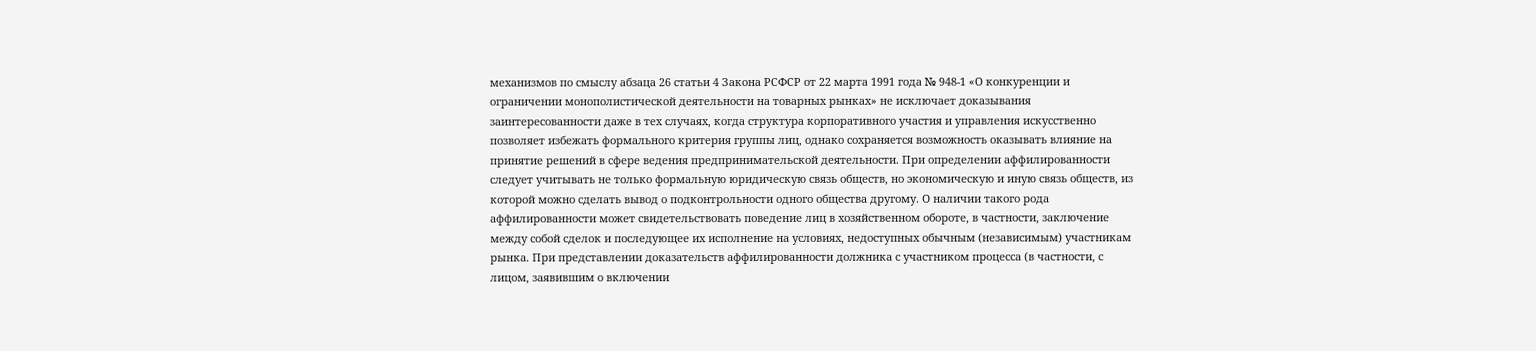механизмов по смыслу абзаца 26 статьи 4 Закона РСФСР от 22 марта 1991 года № 948-1 «О конкуренции и ограничении монополистической деятельности на товарных рынках» не исключает доказывания заинтересованности даже в тех случаях, когда структура корпоративного участия и управления искусственно позволяет избежать формального критерия группы лиц, однако сохраняется возможность оказывать влияние на принятие решений в сфере ведения предпринимательской деятельности. При определении аффилированности следует учитывать не только формальную юридическую связь обществ, но экономическую и иную связь обществ, из которой можно сделать вывод о подконтрольности одного общества другому. О наличии такого рода аффилированности может свидетельствовать поведение лиц в хозяйственном обороте, в частности, заключение между собой сделок и последующее их исполнение на условиях, недоступных обычным (независимым) участникам рынка. При представлении доказательств аффилированности должника с участником процесса (в частности, с лицом, заявившим о включении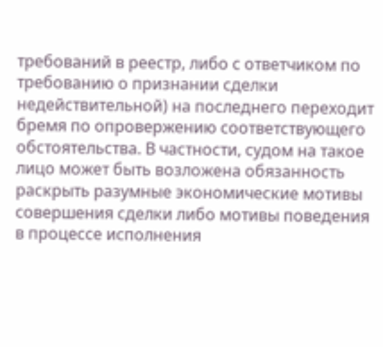требований в реестр, либо с ответчиком по требованию о признании сделки недействительной) на последнего переходит бремя по опровержению соответствующего обстоятельства. В частности, судом на такое лицо может быть возложена обязанность раскрыть разумные экономические мотивы совершения сделки либо мотивы поведения в процессе исполнения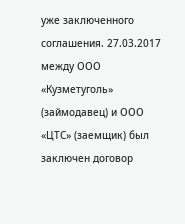уже заключенного соглашения. 27.03.2017 между ООО «Кузметуголь» (займодавец) и ООО «ЦТС» (заемщик) был заключен договор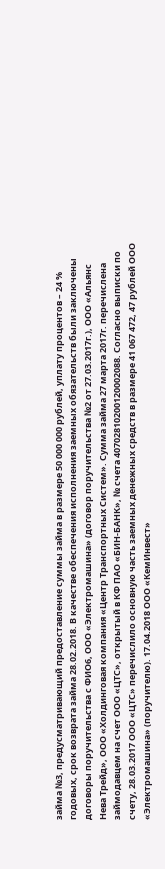займа №3, предусматривающий предоставление суммы займа в размере 50 000 000 рублей, уплату процентов – 24 % годовых, срок возврата займа 28.02.2018. В качестве обеспечения исполнения заемных обязательств были заключены договоры поручительства с ФИО6, ООО «Электромашина» (договор поручительства №2 от 27.03.2017г.), ООО «Альянс Нева Трейд», ООО «Холдинговая компания «Центр Транспортных Систем». Сумма займа 27 марта 2017г. перечислена займодавцем на счет ООО «ЦТС», открытый в КФ ПАО «БИН-БАНК», № счета 40702810200120002088. Согласно выписки по счету, 28.03.2017 ООО «ЦТС» перечислило основную часть заемных денежных средств в размере 41 067 472, 47 рублей ООО «Электромашина» (поручителю). 17.04.2018 ООО «КемИнвест»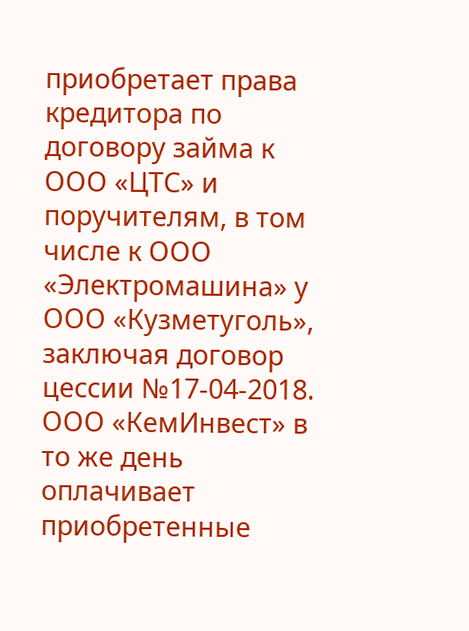приобретает права кредитора по договору займа к ООО «ЦТС» и поручителям, в том числе к ООО «Электромашина» у ООО «Кузметуголь», заключая договор цессии №17-04-2018. ООО «КемИнвест» в то же день оплачивает приобретенные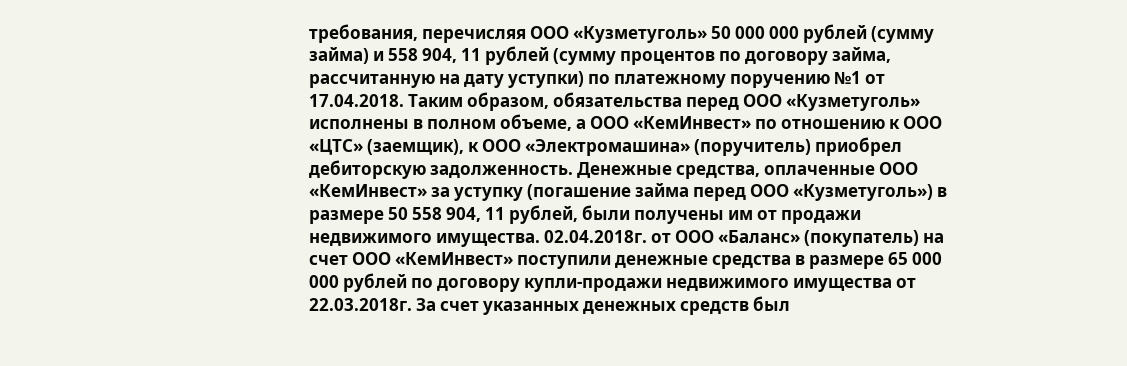требования, перечисляя ООО «Кузметуголь» 50 000 000 рублей (сумму займа) и 558 904, 11 рублей (сумму процентов по договору займа, рассчитанную на дату уступки) по платежному поручению №1 от 17.04.2018. Таким образом, обязательства перед ООО «Кузметуголь» исполнены в полном объеме, а ООО «КемИнвест» по отношению к ООО «ЦТС» (заемщик), к ООО «Электромашина» (поручитель) приобрел дебиторскую задолженность. Денежные средства, оплаченные ООО «КемИнвест» за уступку (погашение займа перед ООО «Кузметуголь») в размере 50 558 904, 11 рублей, были получены им от продажи недвижимого имущества. 02.04.2018г. от ООО «Баланс» (покупатель) на счет ООО «КемИнвест» поступили денежные средства в размере 65 000 000 рублей по договору купли-продажи недвижимого имущества от 22.03.2018г. За счет указанных денежных средств был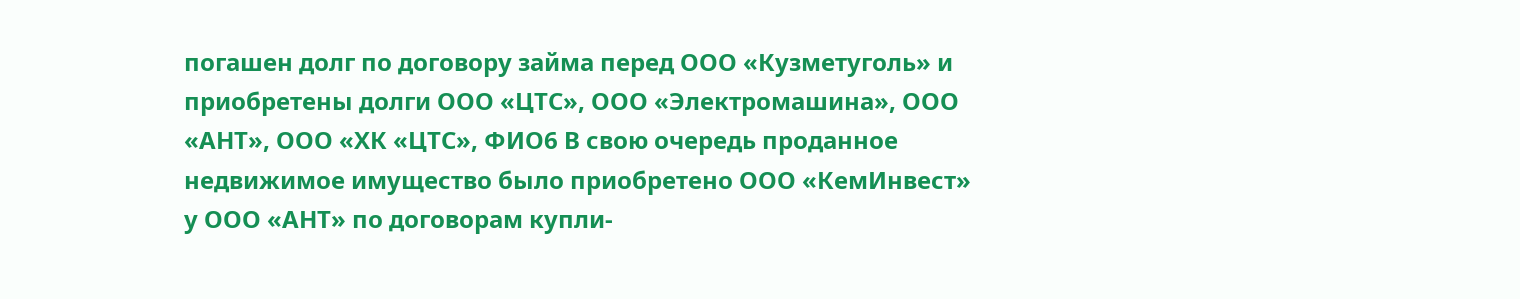погашен долг по договору займа перед ООО «Кузметуголь» и приобретены долги ООО «ЦТС», ООО «Электромашина», ООО «АНТ», ООО «ХК «ЦТС», ФИО6 В свою очередь проданное недвижимое имущество было приобретено ООО «КемИнвест» у ООО «АНТ» по договорам купли-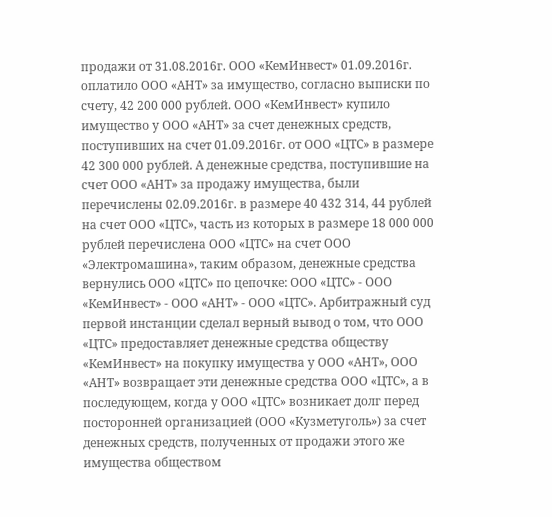продажи от 31.08.2016г. ООО «КемИнвест» 01.09.2016г. оплатило ООО «АНТ» за имущество, согласно выписки по счету, 42 200 000 рублей. ООО «КемИнвест» купило имущество у ООО «АНТ» за счет денежных средств, поступивших на счет 01.09.2016г. от ООО «ЦТС» в размере 42 300 000 рублей. А денежные средства, поступившие на счет ООО «АНТ» за продажу имущества, были перечислены 02.09.2016г. в размере 40 432 314, 44 рублей на счет ООО «ЦТС», часть из которых в размере 18 000 000 рублей перечислена ООО «ЦТС» на счет ООО «Электромашина», таким образом, денежные средства вернулись ООО «ЦТС» по цепочке: ООО «ЦТС» - ООО «КемИнвест» - ООО «АНТ» - ООО «ЦТС». Арбитражный суд первой инстанции сделал верный вывод о том, что ООО «ЦТС» предоставляет денежные средства обществу «КемИнвест» на покупку имущества у ООО «АНТ», ООО «АНТ» возвращает эти денежные средства ООО «ЦТС», а в последующем, когда у ООО «ЦТС» возникает долг перед посторонней организацией (ООО «Кузметуголь») за счет денежных средств, полученных от продажи этого же имущества обществом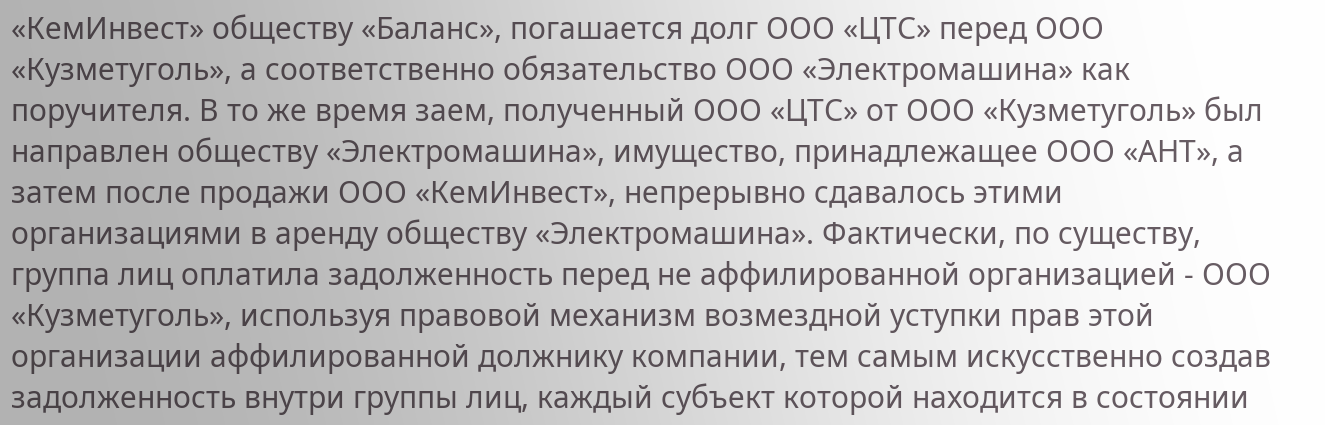«КемИнвест» обществу «Баланс», погашается долг ООО «ЦТС» перед ООО «Кузметуголь», а соответственно обязательство ООО «Электромашина» как поручителя. В то же время заем, полученный ООО «ЦТС» от ООО «Кузметуголь» был направлен обществу «Электромашина», имущество, принадлежащее ООО «АНТ», а затем после продажи ООО «КемИнвест», непрерывно сдавалось этими организациями в аренду обществу «Электромашина». Фактически, по существу, группа лиц оплатила задолженность перед не аффилированной организацией - ООО «Кузметуголь», используя правовой механизм возмездной уступки прав этой организации аффилированной должнику компании, тем самым искусственно создав задолженность внутри группы лиц, каждый субъект которой находится в состоянии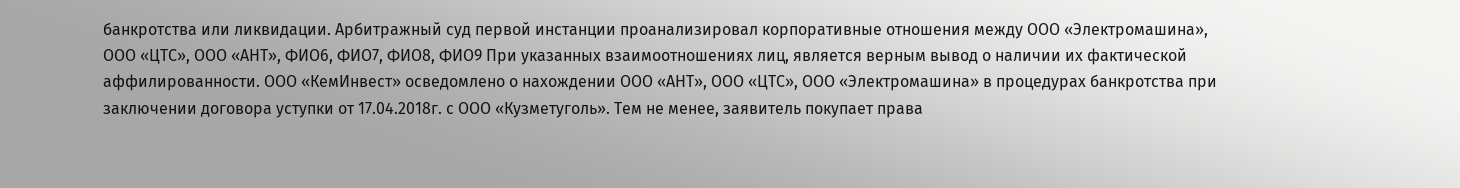банкротства или ликвидации. Арбитражный суд первой инстанции проанализировал корпоративные отношения между ООО «Электромашина», ООО «ЦТС», ООО «АНТ», ФИО6, ФИО7, ФИО8, ФИО9 При указанных взаимоотношениях лиц, является верным вывод о наличии их фактической аффилированности. ООО «КемИнвест» осведомлено о нахождении ООО «АНТ», ООО «ЦТС», ООО «Электромашина» в процедурах банкротства при заключении договора уступки от 17.04.2018г. с ООО «Кузметуголь». Тем не менее, заявитель покупает права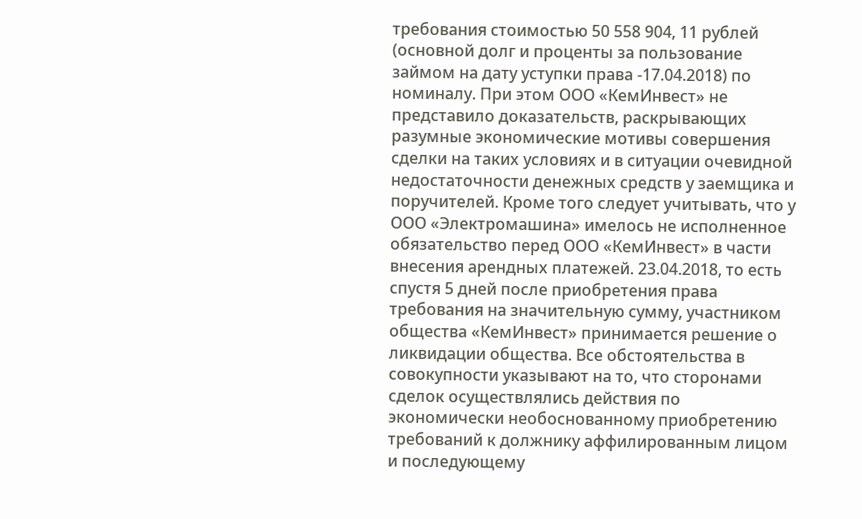требования стоимостью 50 558 904, 11 рублей (основной долг и проценты за пользование займом на дату уступки права -17.04.2018) по номиналу. При этом ООО «КемИнвест» не представило доказательств, раскрывающих разумные экономические мотивы совершения сделки на таких условиях и в ситуации очевидной недостаточности денежных средств у заемщика и поручителей. Кроме того следует учитывать, что у ООО «Электромашина» имелось не исполненное обязательство перед ООО «КемИнвест» в части внесения арендных платежей. 23.04.2018, то есть спустя 5 дней после приобретения права требования на значительную сумму, участником общества «КемИнвест» принимается решение о ликвидации общества. Все обстоятельства в совокупности указывают на то, что сторонами сделок осуществлялись действия по экономически необоснованному приобретению требований к должнику аффилированным лицом и последующему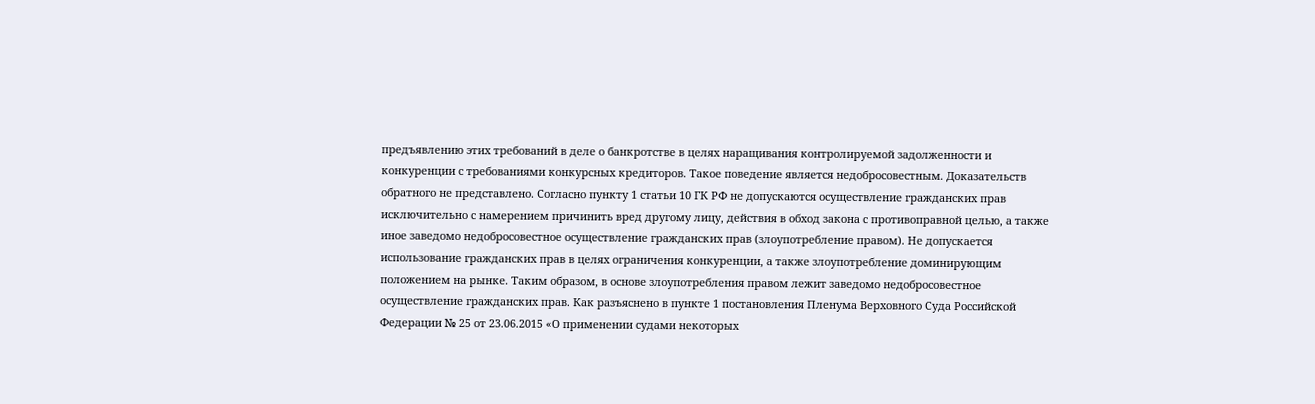предъявлению этих требований в деле о банкротстве в целях наращивания контролируемой задолженности и конкуренции с требованиями конкурсных кредиторов. Такое поведение является недобросовестным. Доказательств обратного не представлено. Согласно пункту 1 статьи 10 ГК РФ не допускаются осуществление гражданских прав исключительно с намерением причинить вред другому лицу, действия в обход закона с противоправной целью, а также иное заведомо недобросовестное осуществление гражданских прав (злоупотребление правом). Не допускается использование гражданских прав в целях ограничения конкуренции, а также злоупотребление доминирующим положением на рынке. Таким образом, в основе злоупотребления правом лежит заведомо недобросовестное осуществление гражданских прав. Как разъяснено в пункте 1 постановления Пленума Верховного Суда Российской Федерации № 25 от 23.06.2015 «О применении судами некоторых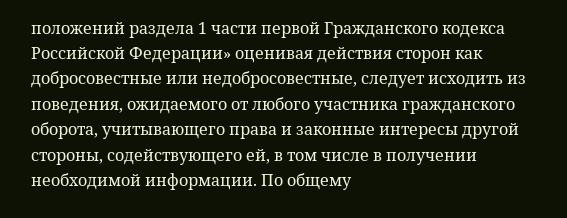положений раздела 1 части первой Гражданского кодекса Российской Федерации» оценивая действия сторон как добросовестные или недобросовестные, следует исходить из поведения, ожидаемого от любого участника гражданского оборота, учитывающего права и законные интересы другой стороны, содействующего ей, в том числе в получении необходимой информации. По общему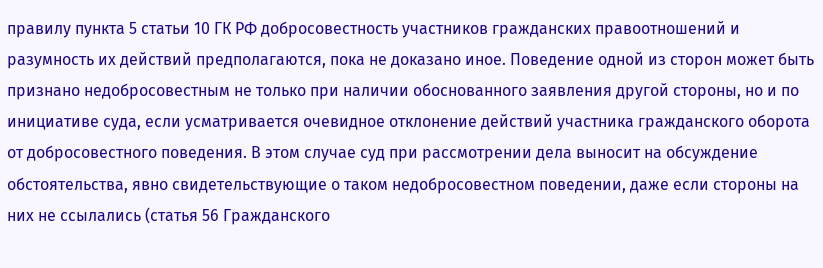правилу пункта 5 статьи 10 ГК РФ добросовестность участников гражданских правоотношений и разумность их действий предполагаются, пока не доказано иное. Поведение одной из сторон может быть признано недобросовестным не только при наличии обоснованного заявления другой стороны, но и по инициативе суда, если усматривается очевидное отклонение действий участника гражданского оборота от добросовестного поведения. В этом случае суд при рассмотрении дела выносит на обсуждение обстоятельства, явно свидетельствующие о таком недобросовестном поведении, даже если стороны на них не ссылались (статья 56 Гражданского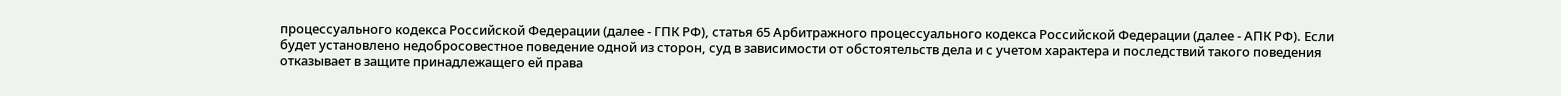процессуального кодекса Российской Федерации (далее - ГПК РФ), статья 65 Арбитражного процессуального кодекса Российской Федерации (далее - АПК РФ). Если будет установлено недобросовестное поведение одной из сторон, суд в зависимости от обстоятельств дела и с учетом характера и последствий такого поведения отказывает в защите принадлежащего ей права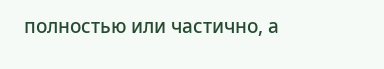полностью или частично, а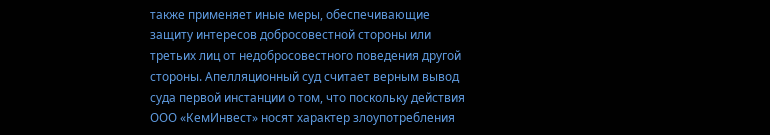также применяет иные меры, обеспечивающие защиту интересов добросовестной стороны или третьих лиц от недобросовестного поведения другой стороны. Апелляционный суд считает верным вывод суда первой инстанции о том, что поскольку действия ООО «КемИнвест» носят характер злоупотребления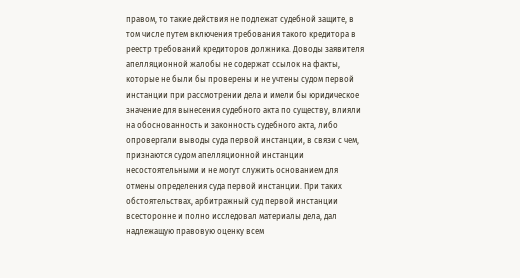правом, то такие действия не подлежат судебной защите, в том числе путем включения требования такого кредитора в реестр требований кредиторов должника. Доводы заявителя апелляционной жалобы не содержат ссылок на факты, которые не были бы проверены и не учтены судом первой инстанции при рассмотрении дела и имели бы юридическое значение для вынесения судебного акта по существу, влияли на обоснованность и законность судебного акта, либо опровергали выводы суда первой инстанции, в связи с чем, признаются судом апелляционной инстанции несостоятельными и не могут служить основанием для отмены определения суда первой инстанции. При таких обстоятельствах, арбитражный суд первой инстанции всесторонне и полно исследовал материалы дела, дал надлежащую правовую оценку всем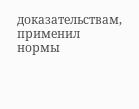доказательствам, применил нормы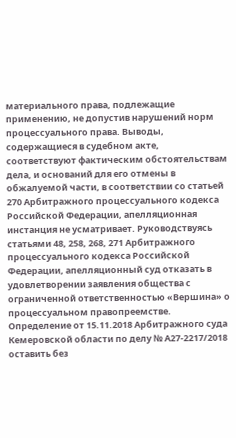материального права, подлежащие применению, не допустив нарушений норм процессуального права. Выводы, содержащиеся в судебном акте, соответствуют фактическим обстоятельствам дела, и оснований для его отмены в обжалуемой части, в соответствии со статьей 270 Арбитражного процессуального кодекса Российской Федерации, апелляционная инстанция не усматривает. Руководствуясь статьями 48, 258, 268, 271 Арбитражного процессуального кодекса Российской Федерации, апелляционный суд отказать в удовлетворении заявления общества с ограниченной ответственностью «Вершина» о процессуальном правопреемстве. Определение от 15.11.2018 Арбитражного суда Кемеровской области по делу № А27-2217/2018 оставить без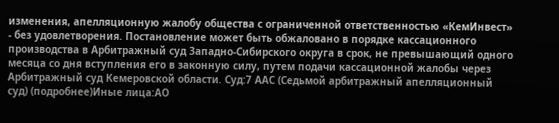изменения, апелляционную жалобу общества с ограниченной ответственностью «КемИнвест» - без удовлетворения. Постановление может быть обжаловано в порядке кассационного производства в Арбитражный суд Западно-Сибирского округа в срок, не превышающий одного месяца со дня вступления его в законную силу, путем подачи кассационной жалобы через Арбитражный суд Кемеровской области. Суд:7 ААС (Седьмой арбитражный апелляционный суд) (подробнее)Иные лица:АО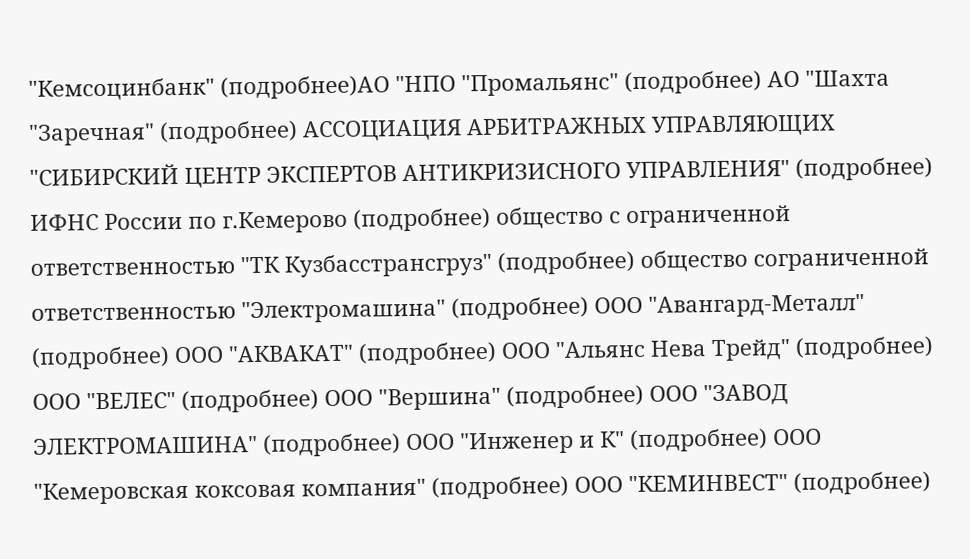"Кемсоцинбанк" (подробнее)АО "НПО "Промальянс" (подробнее) АО "Шахта "Заречная" (подробнее) АССОЦИАЦИЯ АРБИТРАЖНЫХ УПРАВЛЯЮЩИХ "СИБИРСКИЙ ЦЕНТР ЭКСПЕРТОВ АНТИКРИЗИСНОГО УПРАВЛЕНИЯ" (подробнее) ИФНС России по г.Кемерово (подробнее) общество с ограниченной ответственностью "ТК Кузбасстрансгруз" (подробнее) общество сограниченной ответственностью "Электромашина" (подробнее) ООО "Авангард-Металл" (подробнее) ООО "АКВАКАТ" (подробнее) ООО "Альянс Нева Трейд" (подробнее) ООО "ВЕЛЕС" (подробнее) ООО "Вершина" (подробнее) ООО "ЗАВОД ЭЛЕКТРОМАШИНА" (подробнее) ООО "Инженер и К" (подробнее) ООО "Кемеровская коксовая компания" (подробнее) ООО "КЕМИНВЕСТ" (подробнее)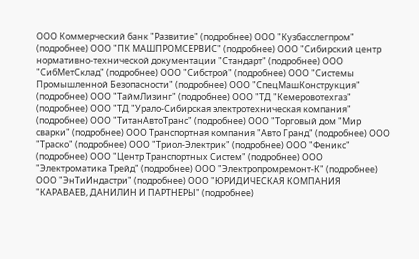ООО Коммерческий банк "Развитие" (подробнее) ООО "Кузбасслегпром" (подробнее) ООО "ПК МАШПРОМСЕРВИС" (подробнее) ООО "Сибирский центр нормативно-технической документации "Стандарт" (подробнее) ООО "СибМетСклад" (подробнее) ООО "Сибстрой" (подробнее) ООО "Системы Промышленной Безопасности" (подробнее) ООО "СпецМашКонструкция" (подробнее) ООО "ТаймЛизинг" (подробнее) ООО "ТД "Кемеровотехгаз" (подробнее) ООО "ТД "Урало-Сибирская электротехническая компания" (подробнее) ООО "ТитанАвтоТранс" (подробнее) ООО "Торговый дом "Мир сварки" (подробнее) ООО Транспортная компания "Авто Гранд" (подробнее) ООО "Траско" (подробнее) ООО "Триол-Электрик" (подробнее) ООО "Феникс" (подробнее) ООО "Центр Транспортных Систем" (подробнее) ООО "Электроматика Трейд" (подробнее) ООО "Электропромремонт-К" (подробнее) ООО "ЭнТиИндастри" (подробнее) ООО "ЮРИДИЧЕСКАЯ КОМПАНИЯ "КАРАВАЕВ, ДАНИЛИН И ПАРТНЕРЫ" (подробнее)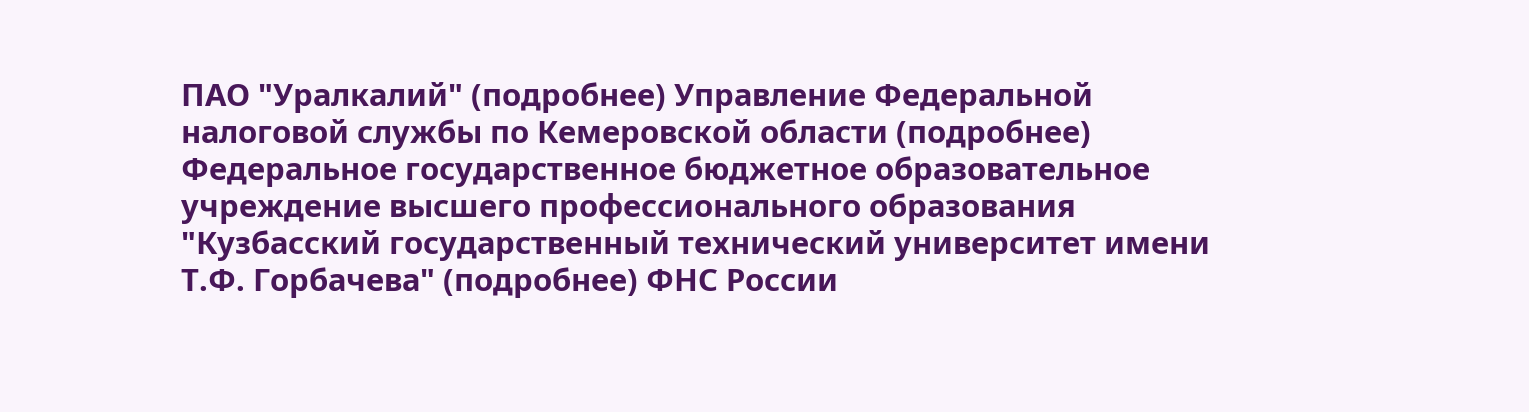ПАО "Уралкалий" (подробнее) Управление Федеральной налоговой службы по Кемеровской области (подробнее) Федеральное государственное бюджетное образовательное учреждение высшего профессионального образования "Кузбасский государственный технический университет имени Т.Ф. Горбачева" (подробнее) ФНС России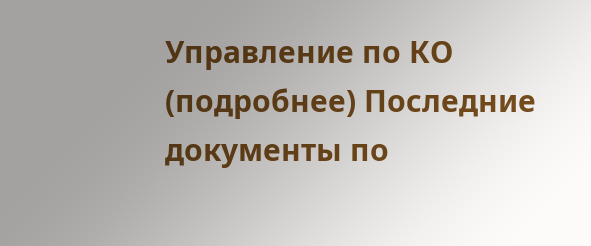Управление по КО (подробнее) Последние документы по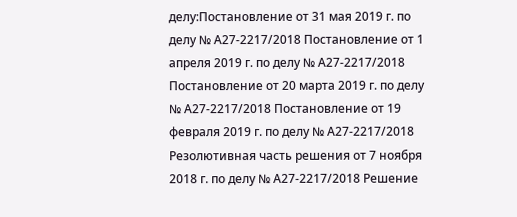делу:Постановление от 31 мая 2019 г. по делу № А27-2217/2018 Постановление от 1 апреля 2019 г. по делу № А27-2217/2018 Постановление от 20 марта 2019 г. по делу № А27-2217/2018 Постановление от 19 февраля 2019 г. по делу № А27-2217/2018 Резолютивная часть решения от 7 ноября 2018 г. по делу № А27-2217/2018 Решение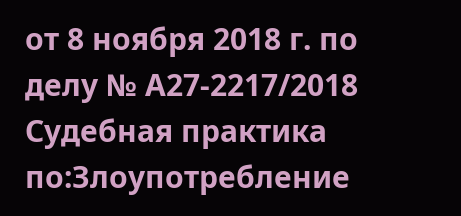от 8 ноября 2018 г. по делу № А27-2217/2018 Судебная практика по:Злоупотребление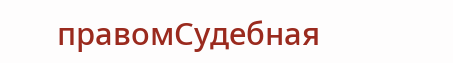правомСудебная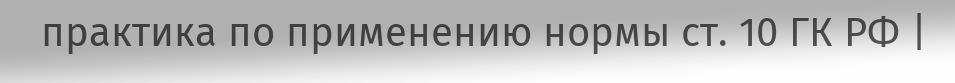практика по применению нормы ст. 10 ГК РФ |